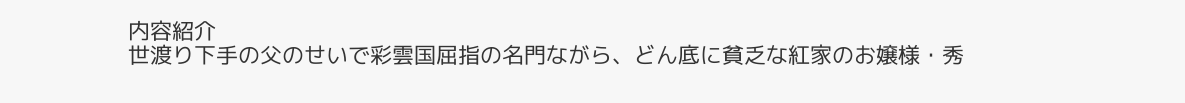内容紹介
世渡り下手の父のせいで彩雲国屈指の名門ながら、どん底に貧乏な紅家のお嬢様・秀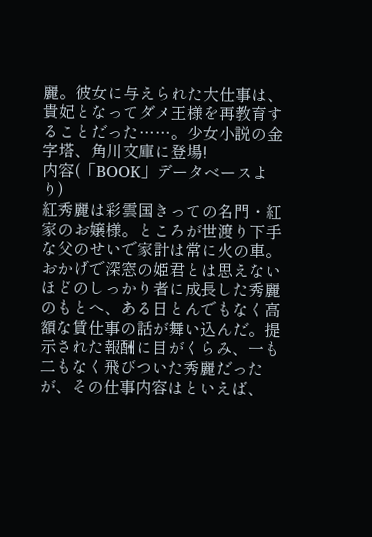麗。彼女に与えられた大仕事は、貴妃となってダメ王様を再教育することだった……。少女小説の金字塔、角川文庫に登場!
内容(「BOOK」データベースより)
紅秀麗は彩雲国きっての名門・紅家のお嬢様。ところが世渡り下手な父のせいで家計は常に火の車。おかげで深窓の姫君とは思えないほどのしっかり者に成長した秀麗のもとへ、ある日とんでもなく高額な賃仕事の話が舞い込んだ。提示された報酬に目がくらみ、一も二もなく飛びついた秀麗だったが、その仕事内容はといえば、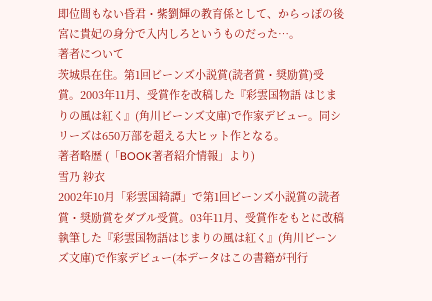即位間もない昏君・紫劉輝の教育係として、からっぽの後宮に貴妃の身分で入内しろというものだった…。
著者について
茨城県在住。第1回ビーンズ小説賞(読者賞・奨励賞)受賞。2003年11月、受賞作を改稿した『彩雲国物語 はじまりの風は紅く』(角川ビーンズ文庫)で作家デビュー。同シリーズは650万部を超える大ヒット作となる。
著者略歴 (「BOOK著者紹介情報」より)
雪乃 紗衣
2002年10月「彩雲国綺譚」で第1回ビーンズ小説賞の読者賞・奨励賞をダブル受賞。03年11月、受賞作をもとに改稿執筆した『彩雲国物語はじまりの風は紅く』(角川ビーンズ文庫)で作家デビュー(本データはこの書籍が刊行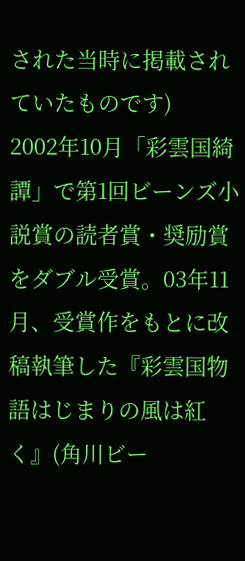された当時に掲載されていたものです)
2002年10月「彩雲国綺譚」で第1回ビーンズ小説賞の読者賞・奨励賞をダブル受賞。03年11月、受賞作をもとに改稿執筆した『彩雲国物語はじまりの風は紅く』(角川ビー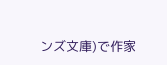ンズ文庫)で作家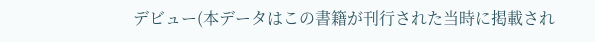デビュー(本データはこの書籍が刊行された当時に掲載され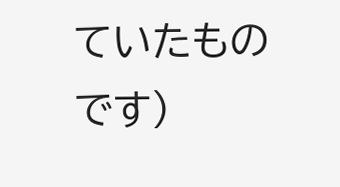ていたものです)